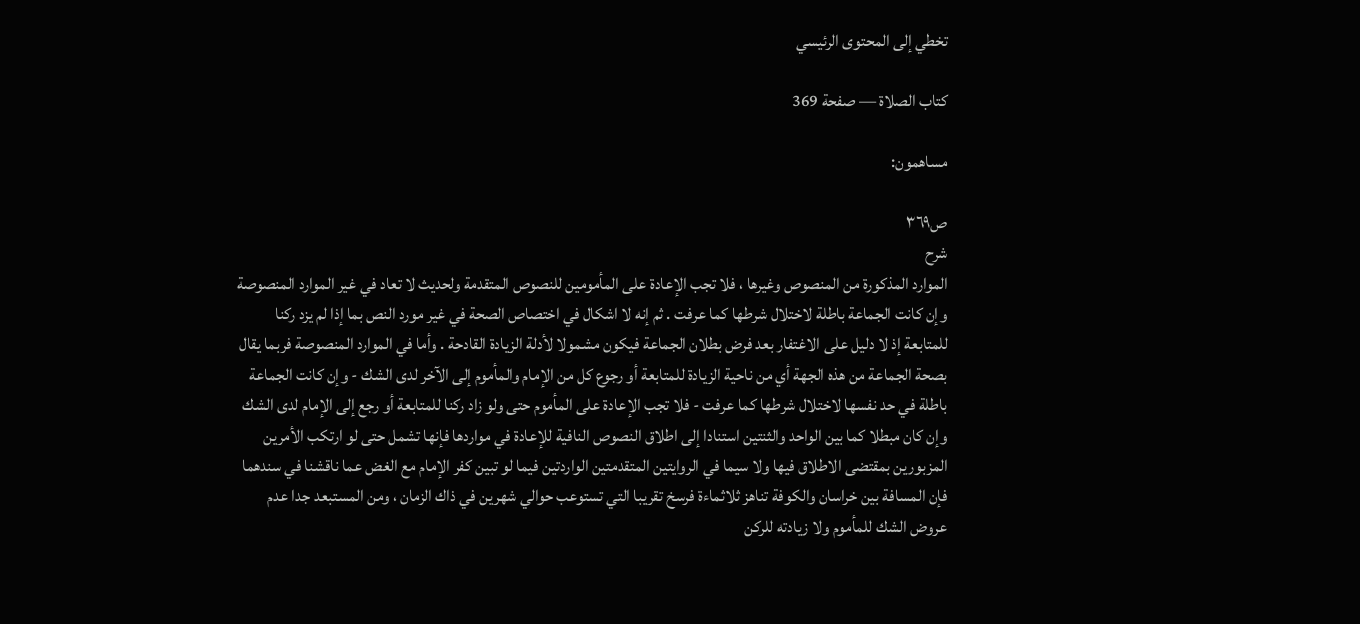تخطي إلى المحتوى الرئيسي

كتاب الصلاة — صفحة 369

مساهمون:

ص٣٦٩
شرح
الموارد المذكورة من المنصوص وغيرها ، فلا تجب الإعادة على المأمومين للنصوص المتقدمة ولحديث لا تعاد في غير الموارد المنصوصة وإن كانت الجماعة باطلة لاختلال شرطها كما عرفت . ثم إنه لا اشكال في اختصاص الصحة في غير مورد النص بما إذا لم يزد ركنا للمتابعة إذ لا دليل على الاغتفار بعد فرض بطلان الجماعة فيكون مشمولا لأدلة الزيادة القادحة . وأما في الموارد المنصوصة فربما يقال بصحة الجماعة من هذه الجهة أي من ناحية الزيادة للمتابعة أو رجوع كل من الإمام والمأموم إلى الآخر لدى الشك - وإن كانت الجماعة باطلة في حد نفسها لاختلال شرطها كما عرفت - فلا تجب الإعادة على المأموم حتى ولو زاد ركنا للمتابعة أو رجع إلى الإمام لدى الشك وإن كان مبطلا كما بين الواحد والثنتين استنادا إلى اطلاق النصوص النافية للإعادة في مواردها فإنها تشمل حتى لو ارتكب الأمرين المزبورين بمقتضى الاطلاق فيها ولا سيما في الروايتين المتقدمتين الواردتين فيما لو تبين كفر الإمام مع الغض عما ناقشنا في سندهما فإن المسافة بين خراسان والكوفة تناهز ثلاثماءة فرسخ تقريبا التي تستوعب حوالي شهرين في ذاك الزمان ، ومن المستبعد جدا عدم عروض الشك للمأموم ولا زيادته للركن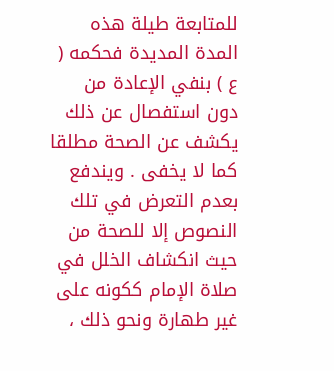للمتابعة طيلة هذه المدة المديدة فحكمه ( ع ) بنفي الإعادة من دون استفصال عن ذلك يكشف عن الصحة مطلقا كما لا يخفى . ويندفع بعدم التعرض في تلك النصوص إلا للصحة من حيث انكشاف الخلل في صلاة الإمام ككونه على غير طهارة ونحو ذلك ،